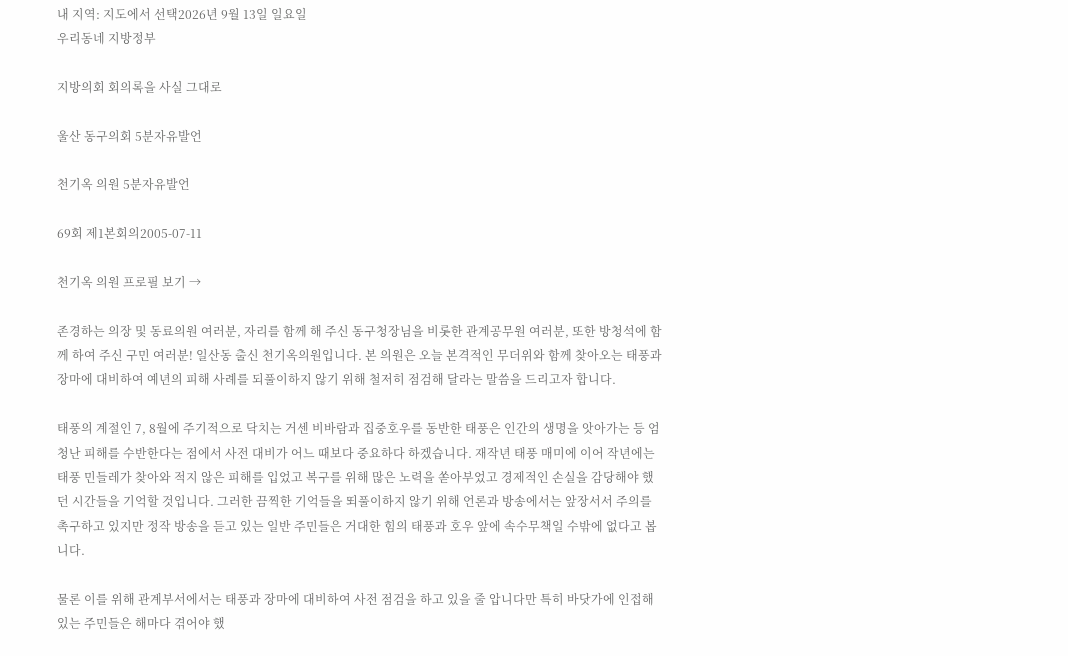내 지역: 지도에서 선택2026년 9월 13일 일요일
우리동네 지방정부

지방의회 회의록을 사실 그대로

울산 동구의회 5분자유발언

천기옥 의원 5분자유발언

69회 제1본회의2005-07-11

천기옥 의원 프로필 보기 →

존경하는 의장 및 동료의원 여러분, 자리를 함께 해 주신 동구청장님을 비롯한 관계공무원 여러분, 또한 방청석에 함께 하여 주신 구민 여러분! 일산동 출신 천기옥의원입니다. 본 의원은 오늘 본격적인 무더위와 함께 찾아오는 태풍과 장마에 대비하여 예년의 피해 사례를 되풀이하지 않기 위해 철저히 점검해 달라는 말씀을 드리고자 합니다.

태풍의 계절인 7, 8월에 주기적으로 닥치는 거센 비바람과 집중호우를 동반한 태풍은 인간의 생명을 앗아가는 등 엄청난 피해를 수반한다는 점에서 사전 대비가 어느 때보다 중요하다 하겠습니다. 재작년 태풍 매미에 이어 작년에는 태풍 민들레가 찾아와 적지 않은 피해를 입었고 복구를 위해 많은 노력을 쏟아부었고 경제적인 손실을 감당해야 했던 시간들을 기억할 것입니다. 그러한 끔찍한 기억들을 뙤풀이하지 않기 위해 언론과 방송에서는 앞장서서 주의를 촉구하고 있지만 정작 방송을 듣고 있는 일반 주민들은 거대한 힘의 태풍과 호우 앞에 속수무책일 수밖에 없다고 봅니다.

물론 이를 위해 관계부서에서는 태풍과 장마에 대비하여 사전 점검을 하고 있을 줄 압니다만 특히 바닷가에 인접해 있는 주민들은 해마다 겪어야 했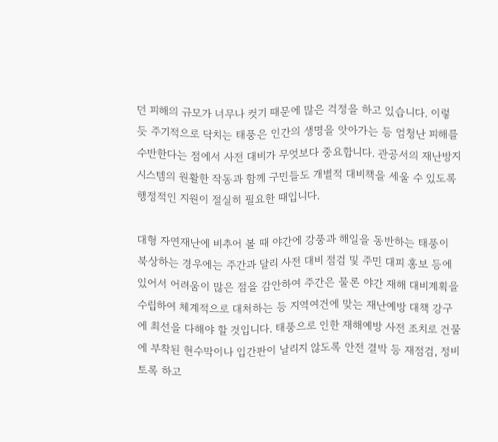던 피해의 규모가 너무나 컷기 때문에 많은 걱정을 하고 있습니다. 이렇듯 주기적으로 닥치는 태풍은 인간의 생명을 앗아가는 등 엄청난 피해를 수반한다는 점에서 사전 대비가 무엇보다 중요합니다. 관공서의 재난방지시스템의 원활한 작동과 함께 구민들도 개별적 대비책을 세울 수 있도록 행정적인 지원이 절실히 필요한 때입니다.

대형 자연재난에 비추어 볼 때 야간에 강풍과 해일을 동반하는 태풍이 북상하는 경우에는 주간과 달리 사전 대비 점검 및 주민 대피 홍보 등에 있어서 어려움이 많은 점을 감안하여 주간은 물론 야간 재해 대비계획을 수립하여 체계적으로 대처하는 등 지역여건에 맞는 재난예방 대책 강구에 최선을 다해야 할 것입니다. 태풍으로 인한 재해예방 사전 조치로 건물에 부착된 현수막이나 입간판이 날리지 않도록 안전 결박 등 재점검, 정비토록 하고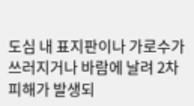도심 내 표지판이나 가로수가 쓰러지거나 바람에 날려 2차 피해가 발생되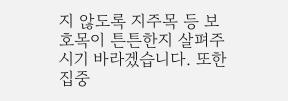지 않도록 지주목 등 보호목이 튼튼한지 살펴주시기 바라겠습니다. 또한 집중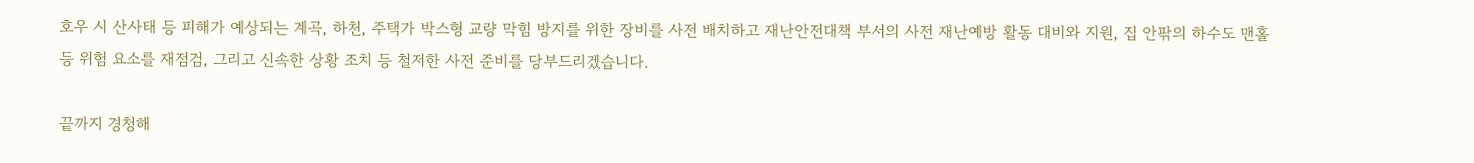호우 시 산사태 등 피해가 예상되는 계곡, 하천, 주택가 박스형 교량 막힘 방지를 위한 장비를 사전 배치하고 재난안전대책 부서의 사전 재난예방 활동 대비와 지원, 집 안팎의 하수도 맨홀 등 위험 요소를 재점검, 그리고 신속한 상황 조치 등 철저한 사전 준비를 당부드리겠습니다.

끝까지 경청해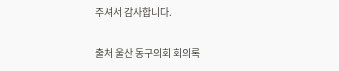주셔서 감사합니다.

출처 울산 동구의회 회의록